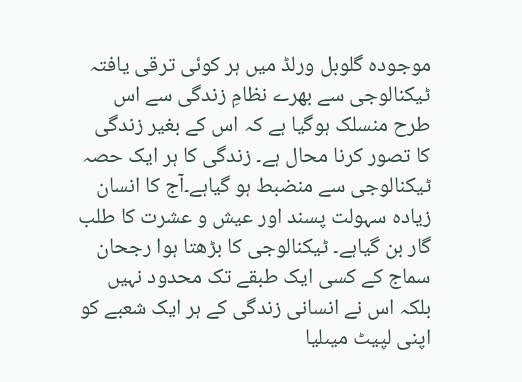موجودہ گلوبل ورلڈ میں ہر کوئی ترقی یافتہ ٹیکنالوجی سے بھرے نظامِ زندگی سے اس طرح منسلک ہوگیا ہے کہ اس کے بغیر زندگی کا تصور کرنا محال ہے۔ زندگی کا ہر ایک حصہ ٹیکنالوجی سے منضبط ہو گیاہے۔آج کا انسان زیادہ سہولت پسند اور عیش و عشرت کا طلب گار بن گیاہے۔ ٹیکنالوجی کا بڑھتا ہوا رجحان سماج کے کسی ایک طبقے تک محدود نہیں بلکہ اس نے انسانی زندگی کے ہر ایک شعبے کو اپنی لپیٹ میںلیا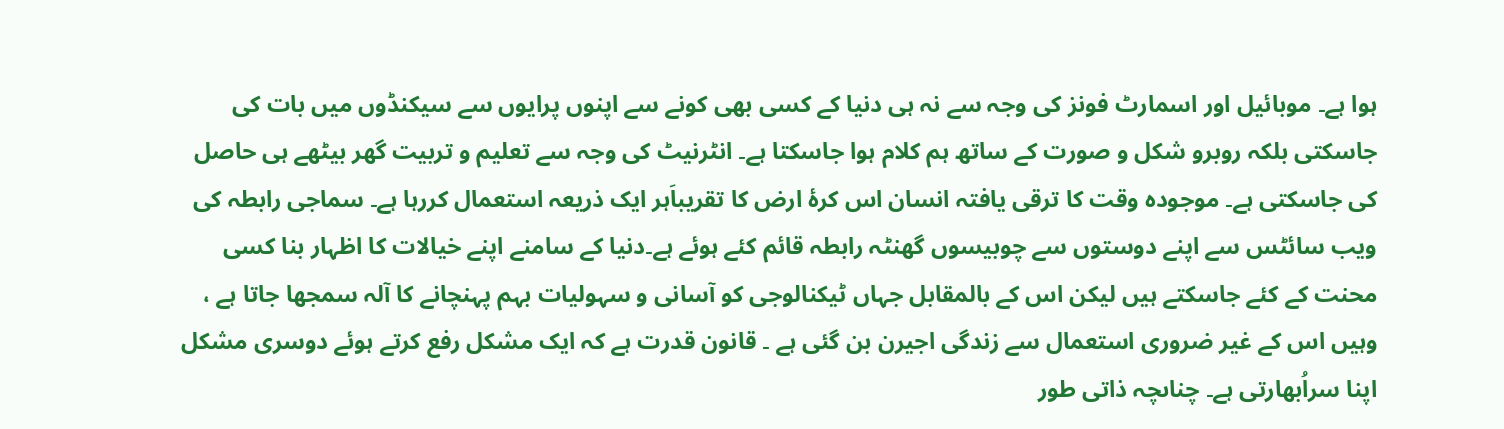ہوا ہے۔ موبائیل اور اسمارٹ فونز کی وجہ سے نہ ہی دنیا کے کسی بھی کونے سے اپنوں پرایوں سے سیکنڈوں میں بات کی جاسکتی بلکہ روبرو شکل و صورت کے ساتھ ہم کلام ہوا جاسکتا ہے۔ انٹرنیٹ کی وجہ سے تعلیم و تربیت گھر بیٹھے ہی حاصل کی جاسکتی ہے۔ موجودہ وقت کا ترقی یافتہ انسان اس کرۂ ارض کا تقریباَہر ایک ذریعہ استعمال کررہا ہے۔ سماجی رابطہ کی ویب سائٹس سے اپنے دوستوں سے چوبیسوں گھنٹہ رابطہ قائم کئے ہوئے ہے۔دنیا کے سامنے اپنے خیالات کا اظہار بنا کسی محنت کے کئے جاسکتے ہیں لیکن اس کے بالمقابل جہاں ٹیکنالوجی کو آسانی و سہولیات بہم پہنچانے کا آلہ سمجھا جاتا ہے ، وہیں اس کے غیر ضروری استعمال سے زندگی اجیرن بن گئی ہے ۔ قانون قدرت ہے کہ ایک مشکل رفع کرتے ہوئے دوسری مشکل اپنا سراُبھارتی ہے۔ چناںچہ ذاتی طور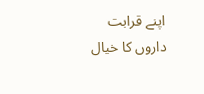اپنے قرابت داروں کا خیال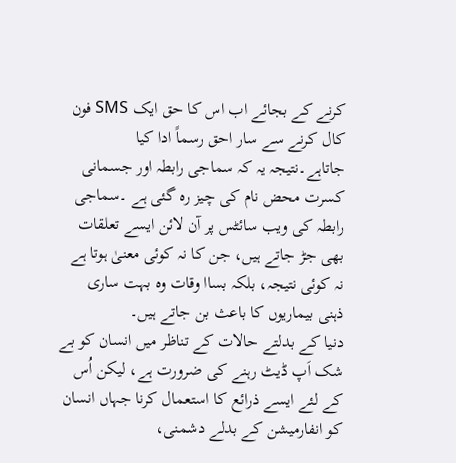کرنے کے بجائے اب اس کا حق ایک SMS فون کال کرنے سے سار احق رسماً ادا کیا جاتاہے۔نتیجہ یہ کہ سماجی رابطہ اور جسمانی کسرت محض نام کی چیز رہ گئی ہے ۔سماجی رابطہ کی ویب سائٹس پر آن لائن ایسے تعلقات بھی جڑ جاتے ہیں، جن کا نہ کوئی معنیٰ ہوتا ہے نہ کوئی نتیجہ، بلکہ بساا وقات وہ بہت ساری ذہنی بیماریوں کا باعث بن جاتے ہیں۔
دنیا کے بدلتے حالات کے تناظر میں انسان کو بے شک اَپ ڈیٹ رہنے کی ضرورت ہے، لیکن اُس کے لئے ایسے ذرائع کا استعمال کرنا جہاں انسان کو انفارمیشن کے بدلے دشمنی،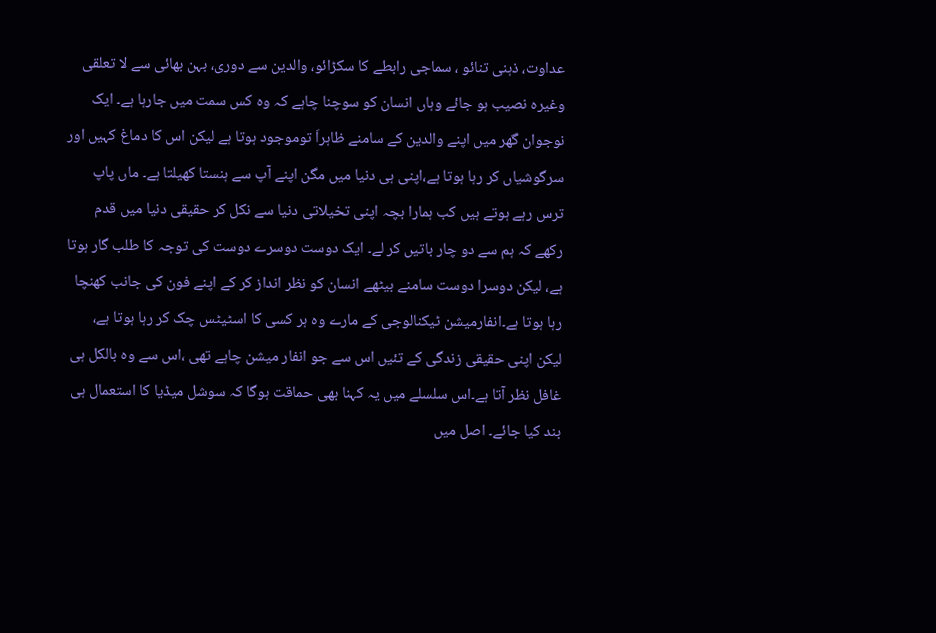عداوت، ذہنی تنائو ، سماجی رابطے کا سکڑائو، والدین سے دوری، بہن بھائی سے لا تعلقی وغیرہ نصیب ہو جائے وہاں انسان کو سوچنا چاہے کہ وہ کس سمت میں جارہا ہے۔ ایک نوجوان گھر میں اپنے والدین کے سامنے ظاہراَ توموجود ہوتا ہے لیکن اس کا دماغ کہیں اور سرگوشیاں کر رہا ہوتا ہے،اپنی ہی دنیا میں مگن اپنے آپ سے ہنستا کھیلتا ہے۔ ماں پاپ ترس رہے ہوتے ہیں کب ہمارا بچہ اپنی تخیلاتی دنیا سے نکل کر حقیقی دنیا میں قدم رکھے کہ ہم سے دو چار باتیں کر لے۔ ایک دوست دوسرے دوست کی توجہ کا طلب گار ہوتا ہے، لیکن دوسرا دوست سامنے بیٹھے انسان کو نظر انداز کر کے اپنے فون کی جانب کھنچا رہا ہوتا ہے۔انفارمیشن ٹیکنالوجی کے مارے وہ ہر کسی کا اسٹیٹس چک کر رہا ہوتا ہے، لیکن اپنی حقیقی زندگی کے تئیں اس سے جو انفار میشن چاہے تھی ،اس سے وہ بالکل ہی غافل نظر آتا ہے۔اس سلسلے میں یہ کہنا بھی حماقت ہوگا کہ سوشل میڈیا کا استعمال ہی بند کیا جائے۔ اصل میں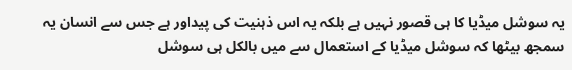یہ سوشل میڈیا کا ہی قصور نہیں ہے بلکہ یہ اس ذہنیت کی پیداور ہے جس سے انسان یہ سمجھ بیٹھا کہ سوشل میڈیا کے استعمال سے میں بالکل ہی سوشل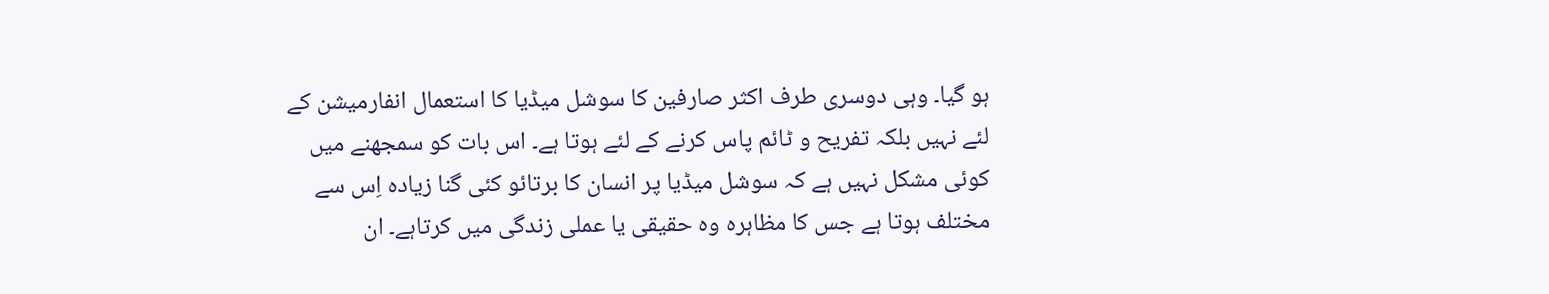ہو گیا۔ وہی دوسری طرف اکثر صارفین کا سوشل میڈیا کا استعمال انفارمیشن کے لئے نہیں بلکہ تفریح و ٹائم پاس کرنے کے لئے ہوتا ہے۔ اس بات کو سمجھنے میں کوئی مشکل نہیں ہے کہ سوشل میڈیا پر انسان کا برتائو کئی گنا زیادہ اِس سے مختلف ہوتا ہے جس کا مظاہرہ وہ حقیقی یا عملی زندگی میں کرتاہے۔ ان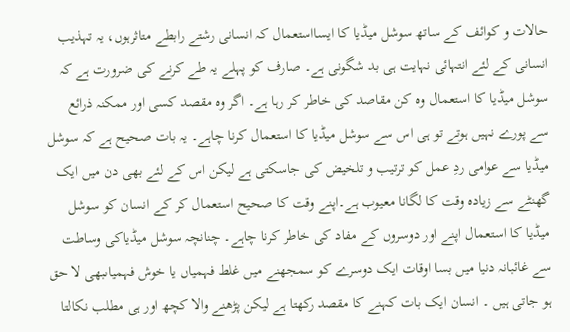حالات و کوائف کے ساتھ سوشل میڈیا کا ایسااستعمال کہ انسانی رشتے رابطے متاثرہوں، یہ تہذیب انسانی کے لئے انتہائی نہایت ہی بد شگونی ہے۔ صارف کو پہلے یہ طے کرنے کی ضرورت ہے کہ سوشل میڈیا کا استعمال وہ کن مقاصد کی خاطر کر رہا ہے۔ اگر وہ مقصد کسی اور ممکنہ ذرائع سے پورے نہیں ہوتے تو ہی اس سے سوشل میڈیا کا استعمال کرنا چاہے۔ یہ بات صحیح ہے کہ سوشل میڈیا سے عوامی ردِ عمل کو ترتیب و تلخیض کی جاسکتی ہے لیکن اس کے لئے بھی دن میں ایک گھنٹے سے زیادہ وقت کا لگانا معیوب ہے۔اپنے وقت کا صحیح استعمال کر کے انسان کو سوشل میڈیا کا استعمال اپنے اور دوسروں کے مفاد کی خاطر کرنا چاہے۔ چنانچہ سوشل میڈیاکی وساطت سے غائبانہ دنیا میں بسا اوقات ایک دوسرے کو سمجھنے میں غلط فہمیاں یا خوش فہمیاںبھی لا حق ہو جاتی ہیں ۔ انسان ایک بات کہنے کا مقصد رکھتا ہے لیکن پڑھنے والا کچھ اور ہی مطلب نکالتا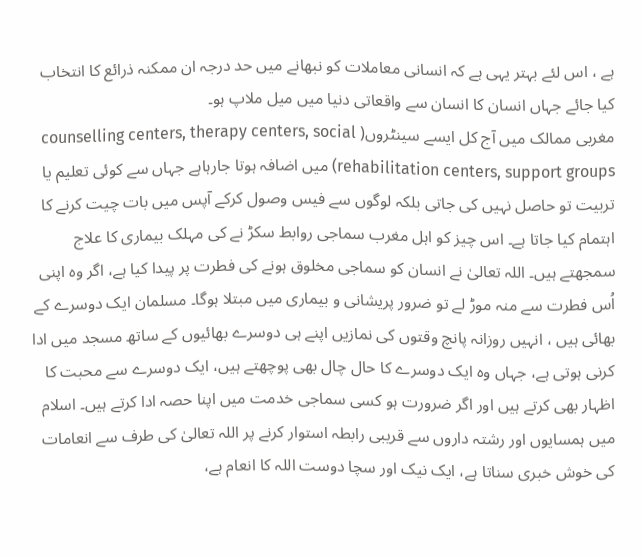ہے ، اس لئے بہتر یہی ہے کہ انسانی معاملات کو نبھانے میں حد درجہ ان ممکنہ ذرائع کا انتخاب کیا جائے جہاں انسان کا انسان سے واقعاتی دنیا میں میل ملاپ ہو۔
مغربی ممالک میں آج کل ایسے سینٹروں( counselling centers, therapy centers, social rehabilitation centers, support groups) میں اضافہ ہوتا جارہاہے جہاں سے کوئی تعلیم یا تربیت تو حاصل نہیں کی جاتی بلکہ لوگوں سے فیس وصول کرکے آپس میں بات چیت کرنے کا اہتمام کیا جاتا ہے۔ اس چیز کو اہل مغرب سماجی روابط سکڑ نے کی مہلک بیماری کا علاج سمجھتے ہیں۔ اللہ تعالیٰ نے انسان کو سماجی مخلوق ہونے کی فطرت پر پیدا کیا ہے، اگر وہ اپنی اُس فطرت سے منہ موڑ لے تو ضرور پریشانی و بیماری میں مبتلا ہوگا۔ مسلمان ایک دوسرے کے بھائی ہیں ، انہیں روزانہ پانچ وقتوں کی نمازیں اپنے ہی دوسرے بھائیوں کے ساتھ مسجد میں ادا کرنی ہوتی ہے، جہاں وہ ایک دوسرے کا حال چال بھی پوچھتے ہیں، ایک دوسرے سے محبت کا اظہار بھی کرتے ہیں اور اگر ضرورت ہو کسی سماجی خدمت میں اپنا حصہ ادا کرتے ہیں۔ اسلام میں ہمسایوں اور رشتہ داروں سے قریبی رابطہ استوار کرنے پر اللہ تعالیٰ کی طرف سے انعامات کی خوش خبری سناتا ہے، ایک نیک اور سچا دوست اللہ کا انعام ہے،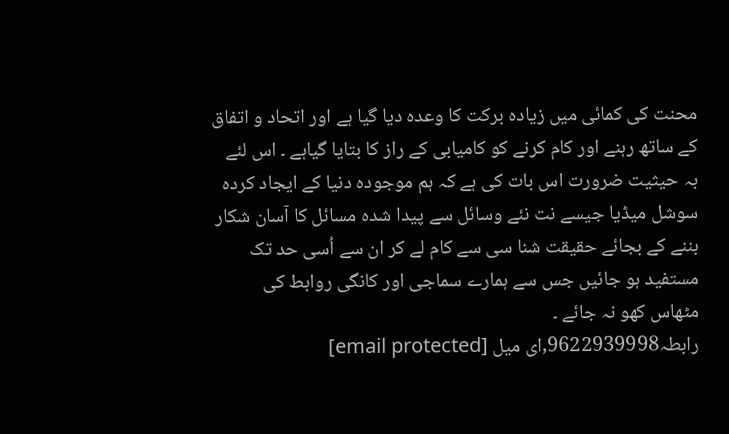محنت کی کمائی میں زیادہ برکت کا وعدہ دیا گیا ہے اور اتحاد و اتفاق کے ساتھ رہنے اور کام کرنے کو کامیابی کے راز کا بتایا گیاہے ۔ اس لئے بہ حیثیت ضرورت اس بات کی ہے کہ ہم موجودہ دنیا کے ایجاد کردہ سوشل میڈیا جیسے نت نئے وسائل سے پیدا شدہ مسائل کا آسان شکار بننے کے بجائے حقیقت شنا سی سے کام لے کر ان سے اُسی حد تک مستفید ہو جائیں جس سے ہمارے سماجی اور کانگی روابط کی مٹھاس کھو نہ جائے ۔
رابطہ9622939998,ای میل [email protected]